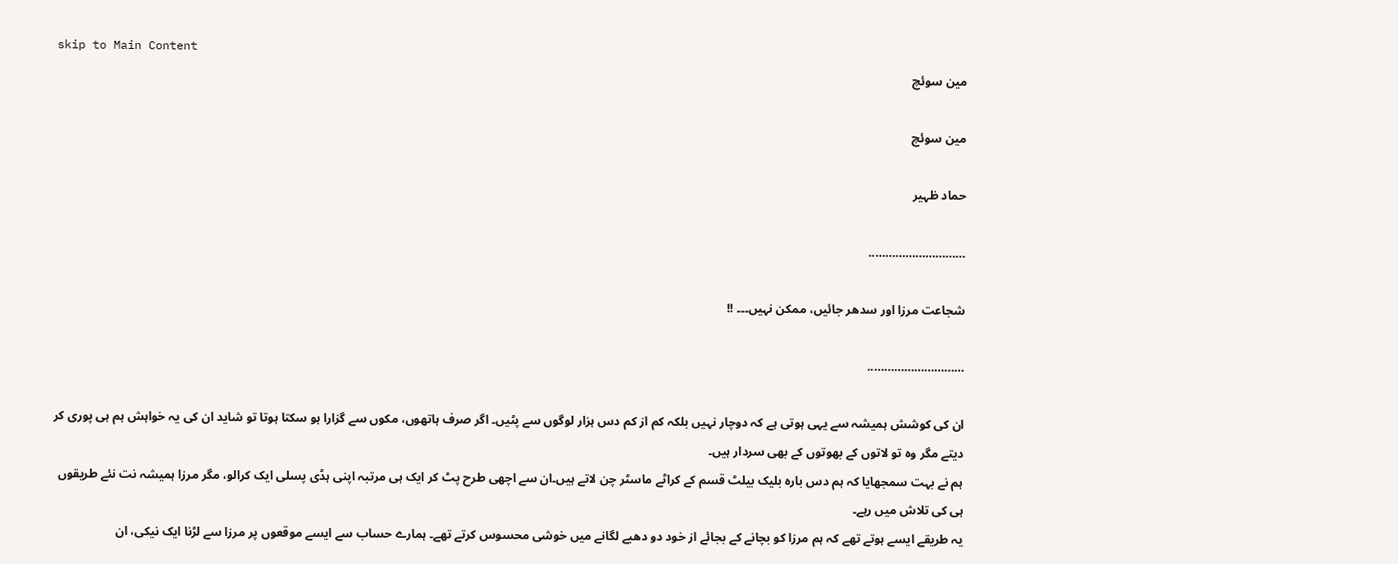skip to Main Content
مین سوئچ

مین سوئچ

حماد ظہیر

………………………..

شجاعت مرزا اور سدھر جائیں، ممکن نہیں۔۔۔ !!

………………………..

ان کی کوشش ہمیشہ سے یہی ہوتی ہے کہ دوچار نہیں بلکہ کم از کم دس ہزار لوگوں سے پٹیں۔ اگر صرف ہاتھوں، مکوں سے گزارا ہو سکتا ہوتا تو شاید ان کی یہ خواہش ہم ہی پوری کر دیتے مگر وہ تو لاتوں کے بھوتوں کے بھی سردار ہیں۔
ہم نے بہت سمجھایا کہ ہم دس بارہ بلیک بیلٹ قسم کے کراٹے ماسٹر چن لاتے ہیں۔ان سے اچھی طرح پٹ کر ایک ہی مرتبہ اپنی ہڈی پسلی ایک کرالو، مگر مرزا ہمیشہ نت نئے طریقوں ہی کی تلاش میں رہے۔
یہ طریقے ایسے ہوتے تھے کہ ہم مرزا کو بچانے کے بجائے از خود دو دھبے لگانے میں خوشی محسوس کرتے تھے۔ ہمارے حساب سے ایسے موقعوں پر مرزا سے لڑنا ایک نیکی، ان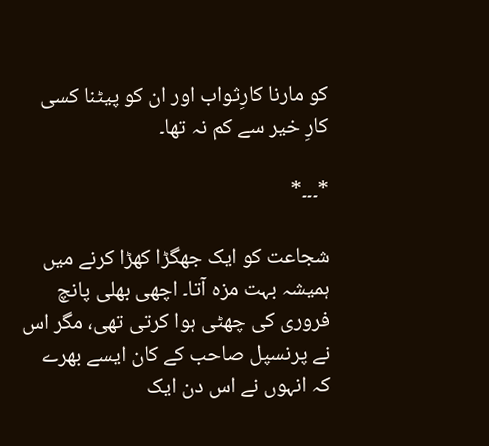کو مارنا کارِثواب اور ان کو پیٹنا کسی کارِ خیر سے کم نہ تھا۔

*۔۔۔*

شجاعت کو ایک جھگڑا کھڑا کرنے میں ہمیشہ بہت مزہ آتا۔ اچھی بھلی پانچ فروری کی چھٹی ہوا کرتی تھی، مگر اس نے پرنسپل صاحب کے کان ایسے بھرے کہ انہوں نے اس دن ایک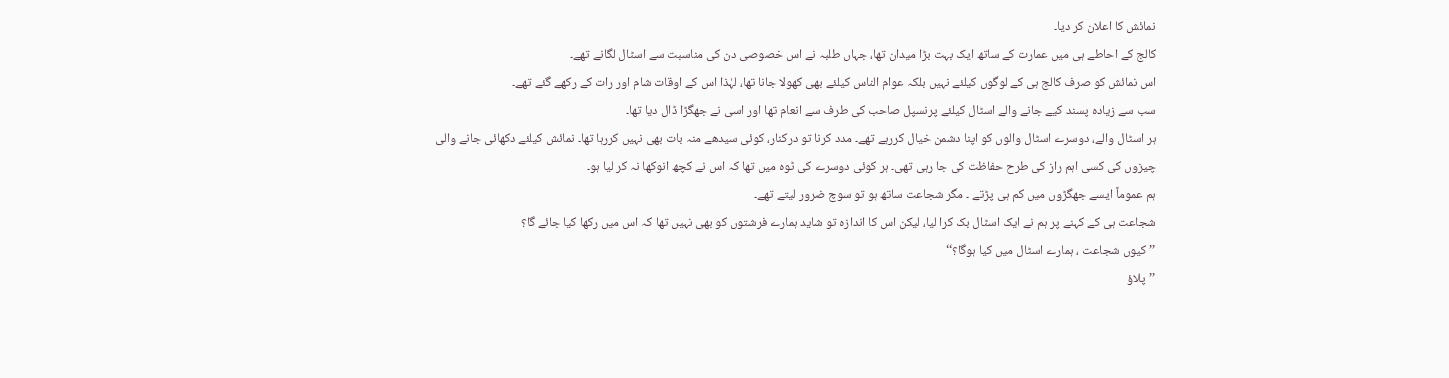نمائش کا اعلان کر دیا۔
کالج کے احاطے ہی میں عمارت کے ساتھ ایک بہت بڑا میدان تھا، جہاں طلبہ نے اس خصوصی دن کی مناسبت سے اسٹال لگانے تھے۔
اس نمائش کو صرف کالج ہی کے لوگوں کیلئے نہیں بلکہ عوام الناس کیلئے بھی کھولا جانا تھا، لہٰذا اس کے اوقات شام اور رات کے رکھے گئے تھے۔
سب سے زیادہ پسند کیے جانے والے اسٹال کیلئے پرنسپل صاحب کی طرف سے انعام تھا اور اسی نے جھگڑا ڈال دیا تھا۔
ہر اسٹال والے، دوسرے اسٹال والوں کو اپنا دشمن خیال کررہے تھے۔ مدد کرنا تو درکنار، کوئی سیدھے منہ بات بھی نہیں کررہا تھا۔ نمائش کیلئے دکھائی جانے والی چیزوں کی کسی اہم راز کی طرح حفاظت کی جا رہی تھی۔ ہر کوئی دوسرے کی ٹوہ میں تھا کہ اس نے کچھ انوکھا نہ کر لیا ہو۔
ہم عموماً ایسے جھگڑوں میں کم ہی پڑتے ۔ مگر شجاعت ساتھ ہو تو سوچ ضرور لیتے تھے۔
شجاعت ہی کے کہنے پر ہم نے ایک اسٹال بک کرا لیا، لیکن اس کا اندازہ تو شاید ہمارے فرشتوں کو بھی نہیں تھا کہ اس میں رکھا کیا جائے گا؟
’’ کیوں شجاعت ، ہمارے اسٹال میں کیا ہوگا؟‘‘
’’پلاؤ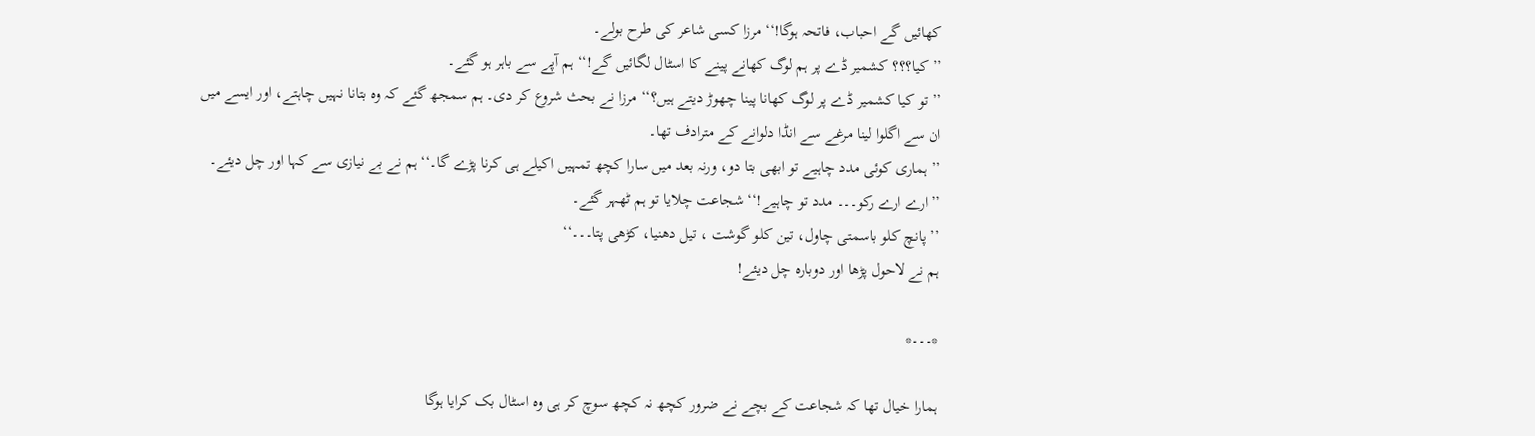کھائیں گے احباب، فاتحہ ہوگا!‘‘ مرزا کسی شاعر کی طرح بولے۔
’’ کیا؟؟؟ کشمیر ڈے پر ہم لوگ کھانے پینے کا اسٹال لگائیں گے!‘‘ ہم آپے سے باہر ہو گئے۔
’’ تو کیا کشمیر ڈے پر لوگ کھانا پینا چھوڑ دیتے ہیں؟‘‘ مرزا نے بحث شروع کر دی۔ ہم سمجھ گئے کہ وہ بتانا نہیں چاہتے، اور ایسے میں ان سے اگلوا لینا مرغے سے انڈا دلوانے کے مترادف تھا۔
’’ ہماری کوئی مدد چاہیے تو ابھی بتا دو، ورنہ بعد میں سارا کچھ تمہیں اکیلے ہی کرنا پڑے گا۔‘‘ ہم نے بے نیازی سے کہا اور چل دیئے۔
’’ارے ارے رکو۔۔۔ مدد تو چاہیے!‘‘ شجاعت چلایا تو ہم ٹھہر گئے۔
’’ پانچ کلو باسمتی چاول، تین کلو گوشت ، تیل دھنیا، کڑھی پتا۔۔۔‘‘
ہم نے لاحول پڑھا اور دوبارہ چل دیئے!

*۔۔۔*

ہمارا خیال تھا کہ شجاعت کے بچے نے ضرور کچھ نہ کچھ سوچ کر ہی وہ اسٹال بک کرایا ہوگا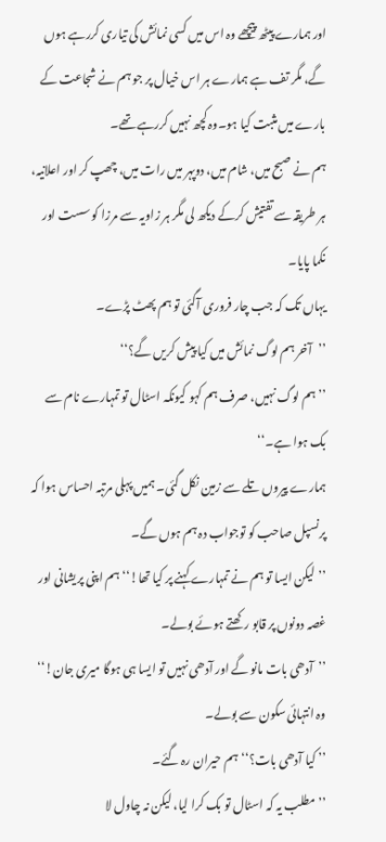اور ہمارے پیٹھ پیچھے وہ اس میں کسی نمائش کی تیاری کررہے ہوں گے، مگر تف ہے ہمارے ہر اس خیال پر جو ہم نے شجاعت کے بارے میں مثبت کیا ہو۔وہ کچھ نہیں کررہے تھے۔
ہم نے صبح میں، شام میں، دوپہر میں رات میں، چھپ کر اور اعلانیہ، ہر طریقہ سے تفتیش کرکے دیکھ لی مگر ہر زاویہ سے مرزا کو سست اور نکما پایا۔
یہاں تک کہ جب چار فروری آگئی تو ہم پھٹ پڑے۔
’’آخر ہم لوگ نمائش میں کیا پیش کریں گے؟‘‘
’’ہم لوگ نہیں، صرف ہم کہو کیونکہ اسٹال تو تمہارے نام سے بک ہوا ہے۔‘‘
ہمارے پیروں تلے سے زمین نکل گئی۔ ہمیں پہلی مرتبہ احساس ہوا کہ پرنسپل صاحب کو توجواب دہ ہم ہوں گے۔
’’ لیکن ایسا تو ہم نے تمہارے کہنے پر کیا تھا!‘‘ ہم اپنی پریشانی اور غصہ دونوں پر قابو رکھتے ہوئے بولے۔
’’آدھی بات مانو گے اور آدھی نہیں تو ایسا ہی ہوگا میری جان!‘‘ وہ انتہائی سکون سے بولے۔
’’ کیا آدھی بات؟‘‘ ہم حیران رہ گئے۔
’’مطلب یہ کہ اسٹال تو بک کرا لیا، لیکن نہ چاول لا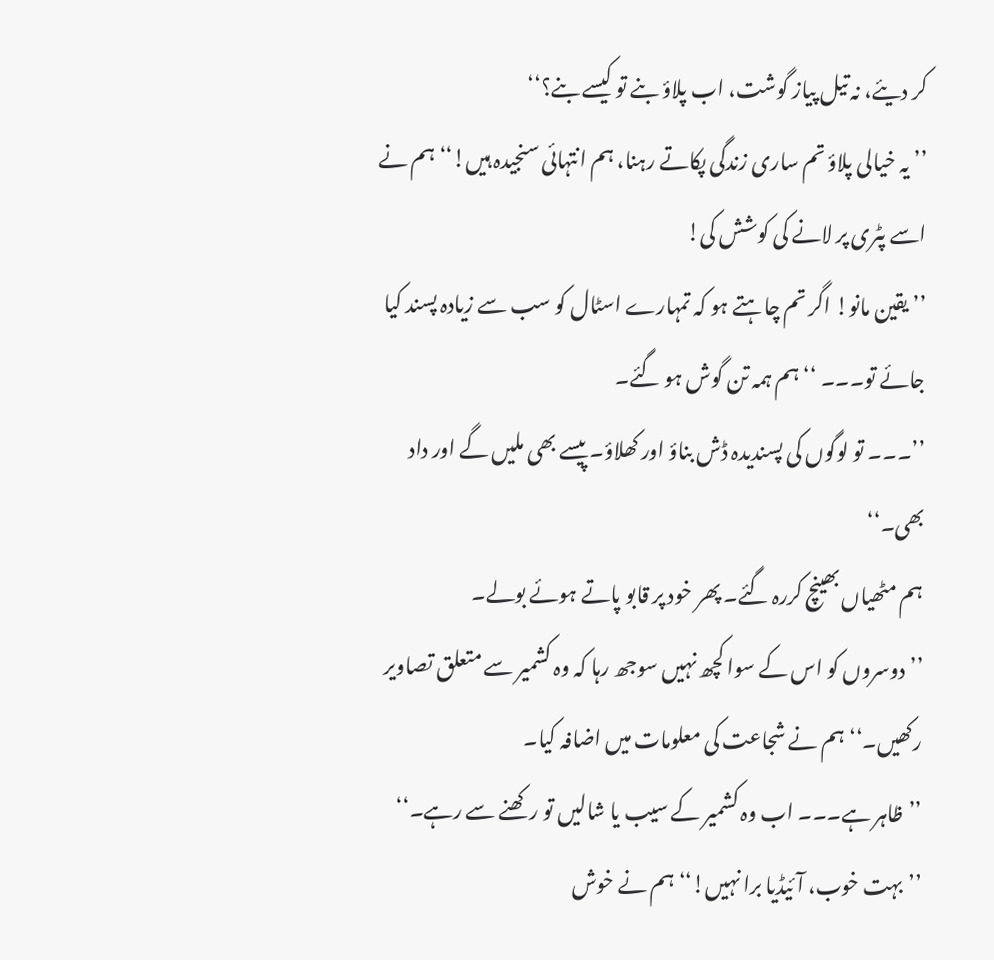کر دیئے، نہ تیل پیاز گوشت، اب پلاؤ بنے تو کیسے بنے؟‘‘
’’ یہ خیالی پلاؤ تم ساری زندگی پکاتے رہنا، ہم انتہائی سنجیدہ ہیں!‘‘ ہم نے اسے پٹری پر لانے کی کوشش کی!
’’ یقین مانو! اگر تم چاہتے ہو کہ تمہارے اسٹال کو سب سے زیادہ پسند کیا جائے تو۔۔۔ ‘‘ ہم ہمہ تن گوش ہو گئے۔
’’۔۔۔ تو لوگوں کی پسندیدہ ڈش بناؤ اور کھلاؤ۔ پیسے بھی ملیں گے اور داد بھی۔‘‘
ہم مٹھیاں بھینچ کررہ گئے۔ پھر خود پر قابو پاتے ہوئے بولے۔
’’دوسروں کو اس کے سوا کچھ نہیں سوجھ رہا کہ وہ کشمیر سے متعلق تصاویر رکھیں۔‘‘ ہم نے شجاعت کی معلومات میں اضافہ کیا۔
’’ظاہر ہے۔۔۔ اب وہ کشمیر کے سیب یا شالیں تو رکھنے سے رہے۔‘‘
’’بہت خوب، آئیڈیا برا نہیں!‘‘ ہم نے خوش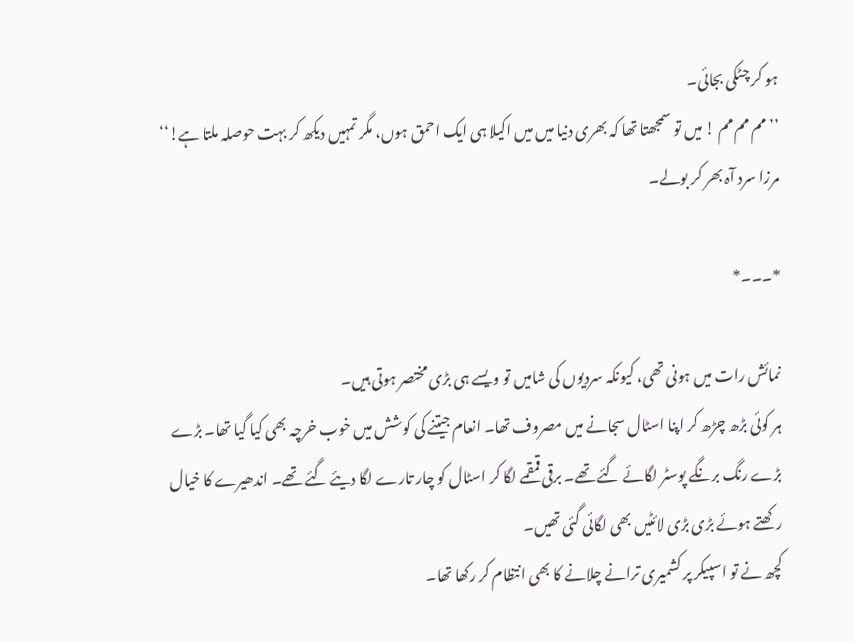ہو کر چٹکی بجائی۔
’’مم مم مم ! میں تو سمجھتا تھا کہ بھری دنیا میں میں اکیلا ہی ایک احمق ہوں، مگر تمہیں دیکھ کر بہت حوصلہ ملتا ہے!‘‘ مرزا سرد آہ بھر کر بولے۔

*۔۔۔*

نمائش رات میں ہونی تھی، کیونکہ سردیوں کی شامیں تو ویسے ہی بڑی مختصر ہوتی ہیں۔
ہر کوئی بڑھ چڑھ کر اپنا اسٹال سجانے میں مصروف تھا۔ انعام جیتنے کی کوشش میں خوب خرچہ بھی کیا گیا تھا۔ بڑے بڑے رنگ برنگے پوسٹر لگائے گئے تھے۔ برقی قمقمے لگا کر اسٹال کو چار تارے لگا دیئے گئے تھے۔ اندھیرے کا خیال رکھتے ہوئے بڑی بڑی لائٹیں بھی لگائی گئی تھیں۔
کچھ نے تو اسپیکر پر کشمیری ترانے چلانے کا بھی انتظام کر رکھا تھا۔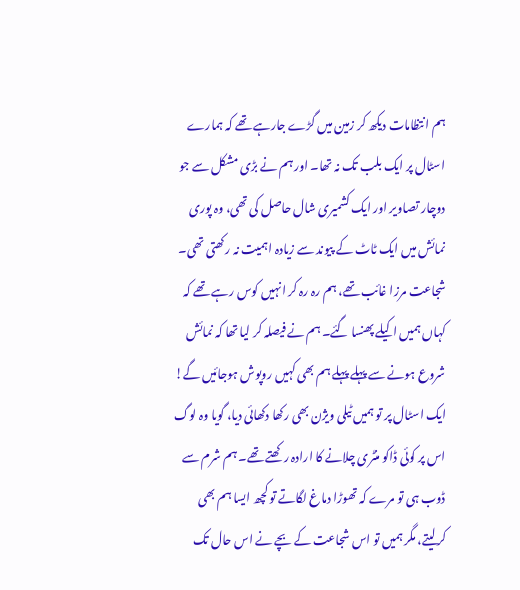ہم انتظامات دیکھ کر زمین میں گڑے جارہے تھے کہ ہمارے اسٹال پر ایک بلب تک نہ تھا۔ اور ہم نے بڑی مشکل سے جو دوچار تصاویر اور ایک کشمیری شال حاصل کی تھی، وہ پوری نمائش میں ایک ٹاٹ کے پیوند سے زیادہ اہمیت نہ رکھتی تھی۔
شجاعت مرزا غائب تھے، ہم رہ رہ کر انہیں کوس رہے تھے کہ کہاں ہمیں اکیلے پھنسا گئے۔ ہم نے فیصلہ کر لیا تھا کہ نمائش شروع ہونے سے پہلے پہلے ہم بھی کہیں روپوش ہوجائیں گے!
ایک اسٹال پر تو ہمیں ٹیلی ویژن بھی رکھا دکھائی دیا، گویا وہ لوگ اس پر کوئی ڈاکو منٹری چلانے کا ارادہ رکھتے تھے۔ ہم شرم سے ڈوب ہی تو مرے کہ تھوڑا دماغ لگاتے تو کچھ ایسا ہم بھی کرلیتے، مگر ہمیں تو اس شجاعت کے بچے نے اس حال تک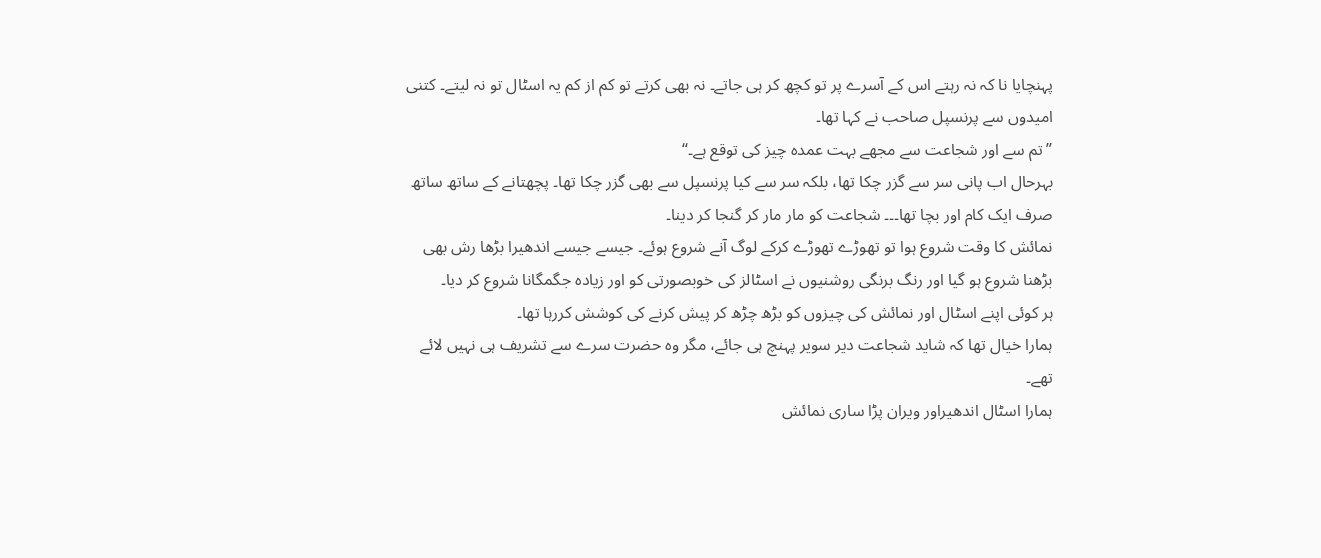پہنچایا نا کہ نہ رہتے اس کے آسرے پر تو کچھ کر ہی جاتے۔ نہ بھی کرتے تو کم از کم یہ اسٹال تو نہ لیتے۔ کتنی امیدوں سے پرنسپل صاحب نے کہا تھا۔
’’تم سے اور شجاعت سے مجھے بہت عمدہ چیز کی توقع ہے۔‘‘
بہرحال اب پانی سر سے گزر چکا تھا، بلکہ سر سے کیا پرنسپل سے بھی گزر چکا تھا۔ پچھتانے کے ساتھ ساتھ صرف ایک کام اور بچا تھا۔۔۔ شجاعت کو مار مار کر گنجا کر دینا۔
نمائش کا وقت شروع ہوا تو تھوڑے تھوڑے کرکے لوگ آنے شروع ہوئے۔ جیسے جیسے اندھیرا بڑھا رش بھی بڑھنا شروع ہو گیا اور رنگ برنگی روشنیوں نے اسٹالز کی خوبصورتی کو اور زیادہ جگمگانا شروع کر دیا۔
ہر کوئی اپنے اسٹال اور نمائش کی چیزوں کو بڑھ چڑھ کر پیش کرنے کی کوشش کررہا تھا۔
ہمارا خیال تھا کہ شاید شجاعت دیر سویر پہنچ ہی جائے، مگر وہ حضرت سرے سے تشریف ہی نہیں لائے تھے۔
ہمارا اسٹال اندھیراور ویران پڑا ساری نمائش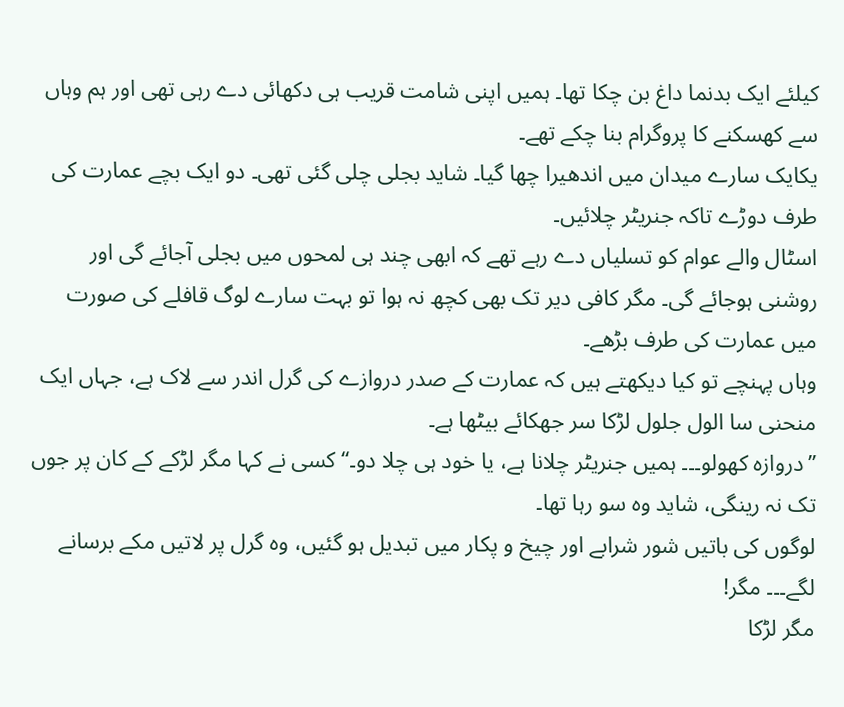کیلئے ایک بدنما داغ بن چکا تھا۔ ہمیں اپنی شامت قریب ہی دکھائی دے رہی تھی اور ہم وہاں سے کھسکنے کا پروگرام بنا چکے تھے۔
یکایک سارے میدان میں اندھیرا چھا گیا۔ شاید بجلی چلی گئی تھی۔ دو ایک بچے عمارت کی طرف دوڑے تاکہ جنریٹر چلائیں۔
اسٹال والے عوام کو تسلیاں دے رہے تھے کہ ابھی چند ہی لمحوں میں بجلی آجائے گی اور روشنی ہوجائے گی۔ مگر کافی دیر تک بھی کچھ نہ ہوا تو بہت سارے لوگ قافلے کی صورت میں عمارت کی طرف بڑھے۔
وہاں پہنچے تو کیا دیکھتے ہیں کہ عمارت کے صدر دروازے کی گرل اندر سے لاک ہے، جہاں ایک منحنی سا الول جلول لڑکا سر جھکائے بیٹھا ہے۔
’’دروازہ کھولو۔۔۔ ہمیں جنریٹر چلانا ہے، یا خود ہی چلا دو۔‘‘ کسی نے کہا مگر لڑکے کے کان پر جوں تک نہ رینگی، شاید وہ سو رہا تھا۔
لوگوں کی باتیں شور شرابے اور چیخ و پکار میں تبدیل ہو گئیں، وہ گرل پر لاتیں مکے برسانے لگے۔۔۔ مگر!
مگر لڑکا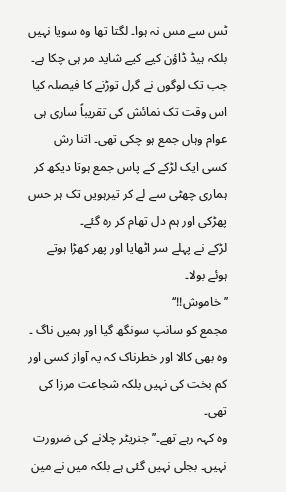ٹس سے مس نہ ہوا۔ لگتا تھا وہ سویا نہیں بلکہ ہیڈ ڈاؤن کیے کیے شاید مر ہی چکا ہے۔
جب تک لوگوں نے گرل توڑنے کا فیصلہ کیا اس وقت تک نمائش کی تقریباً ساری ہی عوام وہاں جمع ہو چکی تھی۔ اتنا رش کسی ایک لڑکے کے پاس جمع ہوتا دیکھ کر ہماری چھٹی سے لے کر تیرہویں تک ہر حس پھڑکی اور ہم دل تھام کر رہ گئے۔
لڑکے نے پہلے سر اٹھایا اور پھر کھڑا ہوتے ہوئے بولا۔
’’خاموش!!‘‘
مجمع کو سانپ سونگھ گیا اور ہمیں ناگ ۔ وہ بھی کالا اور خطرناک کہ یہ آواز کسی اور کم بخت کی نہیں بلکہ شجاعت مرزا کی تھی۔
وہ کہہ رہے تھے۔’’جنریٹر چلانے کی ضرورت نہیں۔ بجلی نہیں گئی ہے بلکہ میں نے مین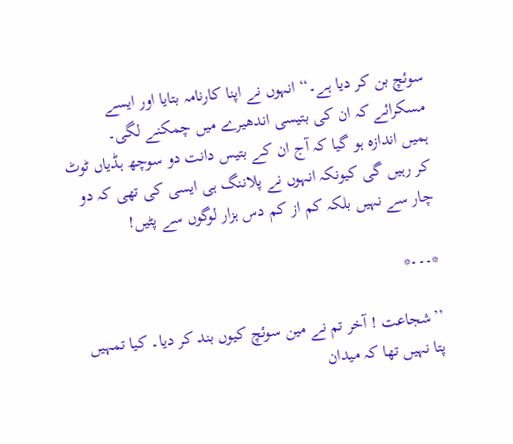سوئچ بن کر دیا ہے۔‘‘ انہوں نے اپنا کارنامہ بتایا اور ایسے مسکرائے کہ ان کی بتیسی اندھیرے میں چمکنے لگی۔
ہمیں اندازہ ہو گیا کہ آج ان کے بتیس دانت دو سوچھ ہڈیاں ٹوٹ کر رہیں گی کیونکہ انہوں نے پلاننگ ہی ایسی کی تھی کہ دو چار سے نہیں بلکہ کم از کم دس ہزار لوگوں سے پٹیں!

*۔۔۔*

’’شجاعت ! آخر تم نے مین سوئچ کیوں بند کر دیا۔ کیا تمہیں پتا نہیں تھا کہ میدان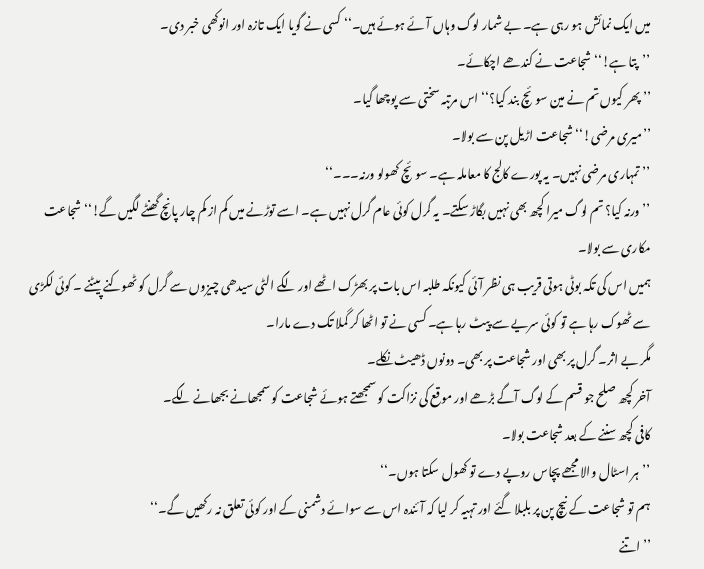میں ایک نمائش ہو رہی ہے۔ بے شمار لوگ وہاں آئے ہوئے ہیں۔‘‘ کسی نے گویا ایک تازہ اور انوکھی خبر دی۔
’’پتا ہے!‘‘ شجاعت نے کندھے اچکائے۔
’’ پھر کیوں تم نے مین سوئچ بند کیا؟‘‘ اس مرتبہ سختی سے پوچھا گیا۔
’’میری مرضی!‘‘ شجاعت اڑیل پن سے بولا۔
’’تمہاری مرضی نہیں۔ یہ پورے کالج کا معاملہ ہے۔ سوئچ کھولو ورنہ۔۔۔‘‘
’’ ورنہ کیا؟ تم لوگ میرا کچھ بھی نہیں بگاڑ سکتے۔ یہ گرل کوئی عام گرل نہیں ہے۔ اسے توڑنے میں کم از کم چار پانچ گھنٹے لگیں گے!‘‘ شجاعت مکاری سے بولا۔
ہمیں اس کی تکہ بوٹی ہوتی قریب ہی نظر آئی کیونکہ طلبہ اس بات پر بھڑک اٹھے اور لگے الٹی سیدھی چیزوں سے گرل کو ٹھوکنے پیٹنے ۔ کوئی لکڑی سے ٹھوک رہا ہے تو کوئی سریے سے پیٹ رہا ہے۔ کسی نے تو اٹھا کر گملا تک دے مارا۔
مگر بے اثر۔ گرل پر بھی اور شجاعت پر بھی۔ دونوں ڈھیٹ نکلے۔
آخر کچھ صلح جو قسم کے لوگ آگے بڑھے اور موقع کی نزاکت کو سمجھتے ہوئے شجاعت کو سمجھانے بجھانے لگے۔
کافی کچھ سننے کے بعد شجاعت بولا۔
’’ہر اسٹال والا مجھے پچاس روپے دے تو کھول سکتا ہوں۔‘‘
ہم تو شجاعت کے نیچ پن پر بلبلا گئے اور تہیہ کر لیا کہ آئندہ اس سے سوائے دشمنی کے اور کوئی تعلق نہ رکھیں گے۔‘‘
’’ اتنے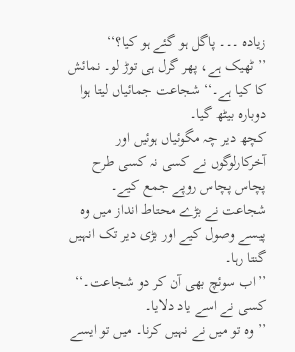زیادہ ۔۔۔ پاگل ہو گئے ہو کیا؟‘‘
’’ٹھیک ہے، پھر گرل ہی توڑ لو۔ نمائش کا کیا ہے۔‘‘ شجاعت جمائیاں لیتا ہوا دوبارہ بیٹھ گیا۔
کچھ دیر چہ مگوئیاں ہوئیں اور آخرکارلوگوں نے کسی نہ کسی طرح پچاس پچاس روپے جمع کیے۔
شجاعت نے بڑے محتاط انداز میں وہ پیسے وصول کیے اور بڑی دیر تک انہیں گنتا رہا۔
’’اب سوئچ بھی آن کر دو شجاعت۔‘‘ کسی نے اسے یاد دلایا۔
’’وہ تو میں نے نہیں کرنا۔ میں تو ایسے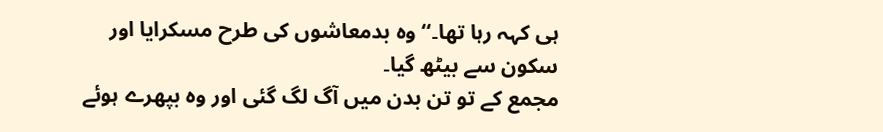ہی کہہ رہا تھا۔‘‘ وہ بدمعاشوں کی طرح مسکرایا اور سکون سے بیٹھ گیا۔
مجمع کے تو تن بدن میں آگ لگ گئی اور وہ بپھرے ہوئے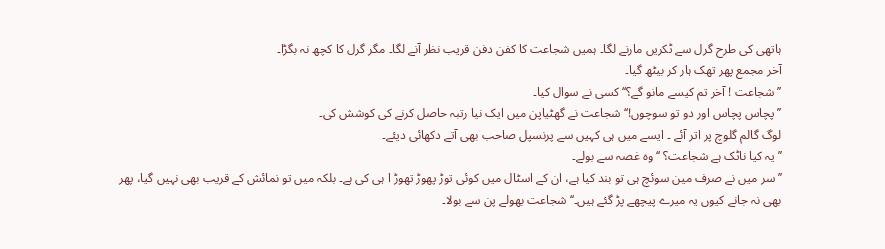ہاتھی کی طرح گرل سے ٹکریں مارنے لگا۔ ہمیں شجاعت کا کفن دفن قریب نظر آنے لگا۔ مگر گرل کا کچھ نہ بگڑا۔
آخر مجمع پھر تھک ہار کر بیٹھ گیا۔
’’شجاعت ! آخر تم کیسے مانو گے؟‘‘ کسی نے سوال کیا۔
’’پچاس پچاس اور دو تو سوچوں!‘‘ شجاعت نے گھٹیاپن میں ایک نیا رتبہ حاصل کرنے کی کوشش کی۔
لوگ گالم گلوچ پر اتر آئے ۔ ایسے میں ہی کہیں سے پرنسپل صاحب بھی آتے دکھائی دیئے۔
’’یہ کیا ناٹک ہے شجاعت؟ ‘‘ وہ غصہ سے بولے۔
’’سر میں نے صرف مین سوئچ ہی تو بند کیا ہے، ان کے اسٹال میں کوئی توڑ پھوڑ تھوڑ ا ہی کی ہے۔ بلکہ میں تو نمائش کے قریب بھی نہیں گیا، پھر بھی نہ جانے کیوں یہ میرے پیچھے پڑ گئے ہیں۔‘‘ شجاعت بھولے پن سے بولا۔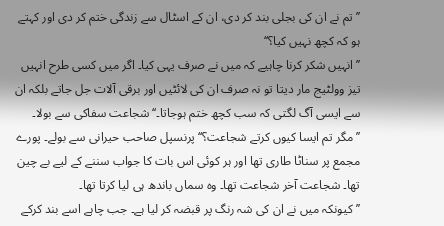’’تم نے ان کی بجلی بند کر دی، ان کے اسٹال سے زندگی ختم کر دی اور کہتے ہو کہ کچھ نہیں کیا؟‘‘
’’انہیں شکر کرنا چاہیے کہ میں نے صرف یہی کیا۔ اگر میں کسی طرح انہیں تیز وولٹیج مار دیتا تو نہ صرف ان کی لائٹیں اور برقی آلات جل جاتے بلکہ ان سے ایسی آگ لگتی کہ سب کچھ ختم ہوجاتا۔‘‘ شجاعت سفاکی سے بولا۔
’’مگر تم ایسا کیوں کرتے شجاعت؟‘‘ پرنسپل صاحب حیرانی سے بولے۔ پورے مجمع پر سناٹا طاری تھا اور ہر کوئی اس بات کا جواب سننے کے لیے بے چین تھا۔ شجاعت آخر شجاعت تھا۔ وہ سماں باندھ ہی لیا کرتا تھا۔
’’ کیونکہ میں نے ان کی شہ رنگ پر قبضہ کر لیا ہے۔ جب چاہے اسے بند کرکے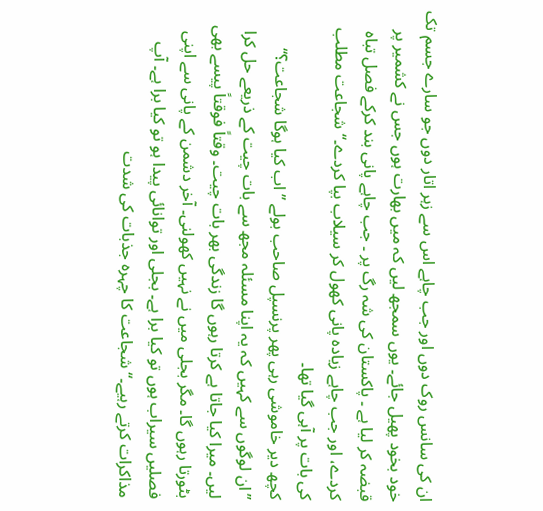ان کی سانس روک دوں اور جب چاہے اس سے زہر اتار دوں جو سارے جسم تک خود بخود پھیل جائے۔ یوں سمجھ لیں کہ میں بھارت ہوں جس نے کشمیر پر قبضہ کر لیا ہے ۔ پاکستان کی شہ رگ پر ۔ جب چاہے پانی بند کرکے فصل تباہ کردے، اور جب چاہے زیادہ پانی کھول کر سیلاب بپا کردے۔‘‘ شجاعت مطلب کی بات پر آہی گیا تھا۔
کچھ دیر خاموشی رہی پھر پرنسپل صاحب بولے ’’ اب کیا ہوگا شجاعت؟‘‘
’’ان لوگوں سے کہیں کہ یہ اپنا مسئلہ مجھ سے بات چیت کے ذریعے حل کرا لیں۔ میرا کیا جاتا ہے کرتا رہوں گا زندگی بھر بات چیت۔ وقتاً فوقتاً پیسے بھی بٹورتا رہوں گا۔ مگر بجلی میں نے نہیں کھولنی۔ آخر دشمن کے پانی سے اپنی فصلیں سیراب ہوں تو کیا برا ہے۔ بجلی اور توانائی پیدا ہو تو کیا برا ہے۔ آپ مذاکرات کرتے رہیے۔‘‘ شجاعت کا چہرہ جذبات کی شدت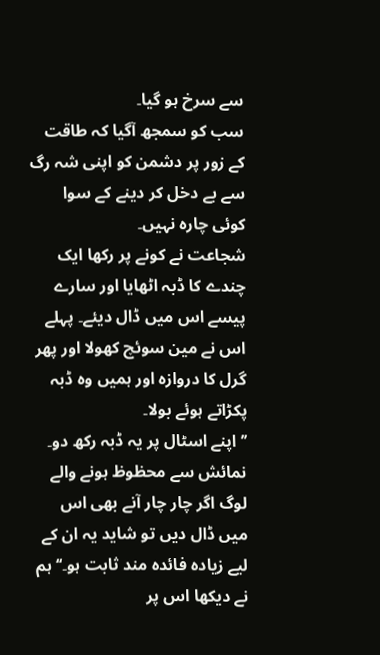سے سرخ ہو گیا۔
سب کو سمجھ آگیا کہ طاقت کے زور پر دشمن کو اپنی شہ رگ سے بے دخل کر دینے کے سوا کوئی چارہ نہیں۔
شجاعت نے کونے پر رکھا ایک چندے کا ڈبہ اٹھایا اور سارے پیسے اس میں ڈال دیئے۔ پہلے اس نے مین سوئچ کھولا اور پھر گرل کا دروازہ اور ہمیں وہ ڈبہ پکڑاتے ہوئے بولا۔
’’ اپنے اسٹال پر یہ ڈبہ رکھ دو۔ نمائش سے محظوظ ہونے والے لوگ اگر چار چار آنے بھی اس میں ڈال دیں تو شاید یہ ان کے لیے زیادہ فائدہ مند ثابت ہو۔‘‘ ہم نے دیکھا اس پر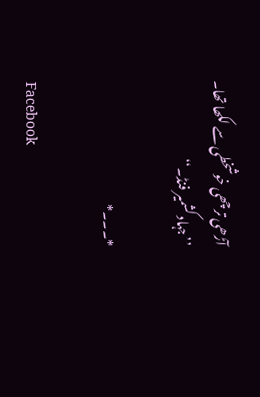آڑھی ترچھی خوشخطی سے لکھا تھا۔
’’جہاد کشمیر فنڈ۔‘‘

*۔۔۔*

Facebook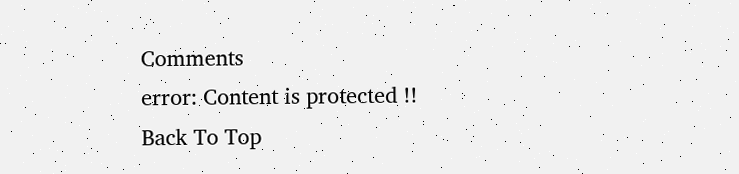Comments
error: Content is protected !!
Back To Top